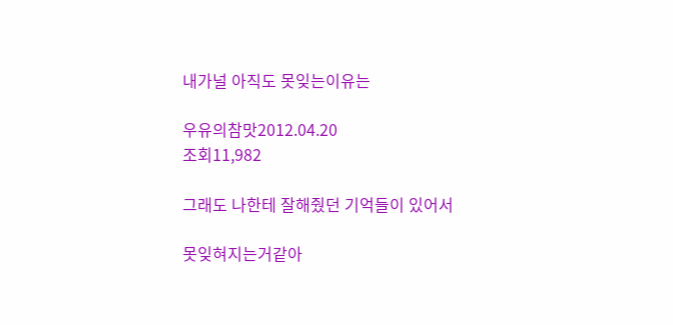내가널 아직도 못잊는이유는

우유의참맛2012.04.20
조회11,982

그래도 나한테 잘해줬던 기억들이 있어서

못잊혀지는거같아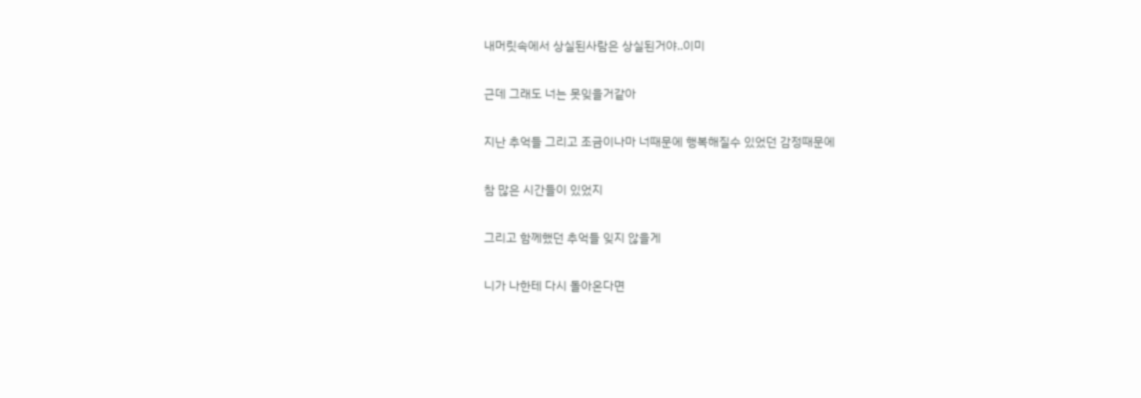내머릿속에서 상실된사람은 상실된거야..이미

근데 그래도 너는 못잊을거같아

지난 추억들 그리고 조금이나마 너때문에 행복해질수 있었던 감정때문에

참 많은 시간들이 있었지

그리고 함께했던 추억들 잊지 않을게

니가 나한테 다시 돌아온다면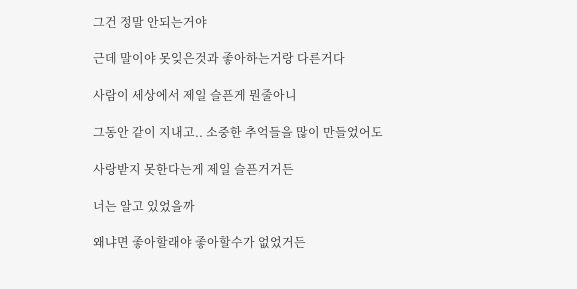그건 정말 안되는거야

근데 말이야 못잊은것과 좋아하는거랑 다른거다

사람이 세상에서 제일 슬픈게 뭔줄아니

그동안 같이 지내고.. 소중한 추억들을 많이 만들었어도

사랑받지 못한다는게 제일 슬픈거거든

너는 알고 있었을까

왜냐면 좋아할래야 좋아할수가 없었거든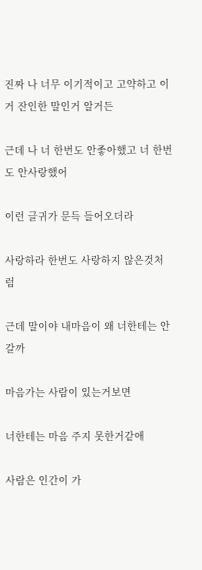진짜 나 너무 이기적이고 고약하고 이거 잔인한 말인거 알거든

근데 나 너 한번도 안좋아했고 너 한번도 안사랑했어

이런 글귀가 문득 들어오더라

사랑하라 한번도 사랑하지 않은것처럼

근데 말이야 내마음이 왜 너한테는 안갈까

마음가는 사람이 있는거보면

너한테는 마음 주지 못한거같애

사람은 인간이 가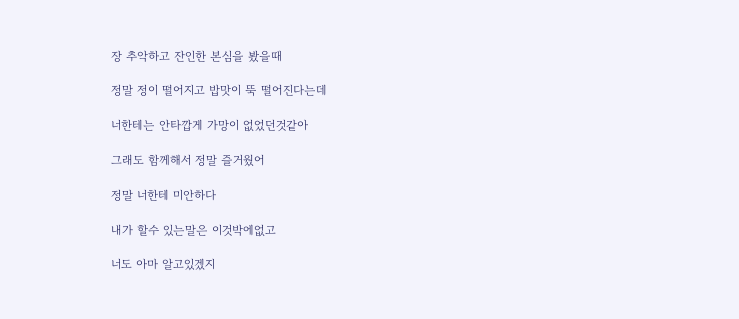장 추악하고 잔인한 본심을 봤을때

정말 정이 떨어지고 밥맛이 뚝 떨어진다는데

너한테는 안타깝게 가망이 없었던것같아

그래도 함께해서 정말 즐거웠어

정말 너한테 미안하다

내가 할수 있는말은 이것박에없고

너도 아마 알고있겠지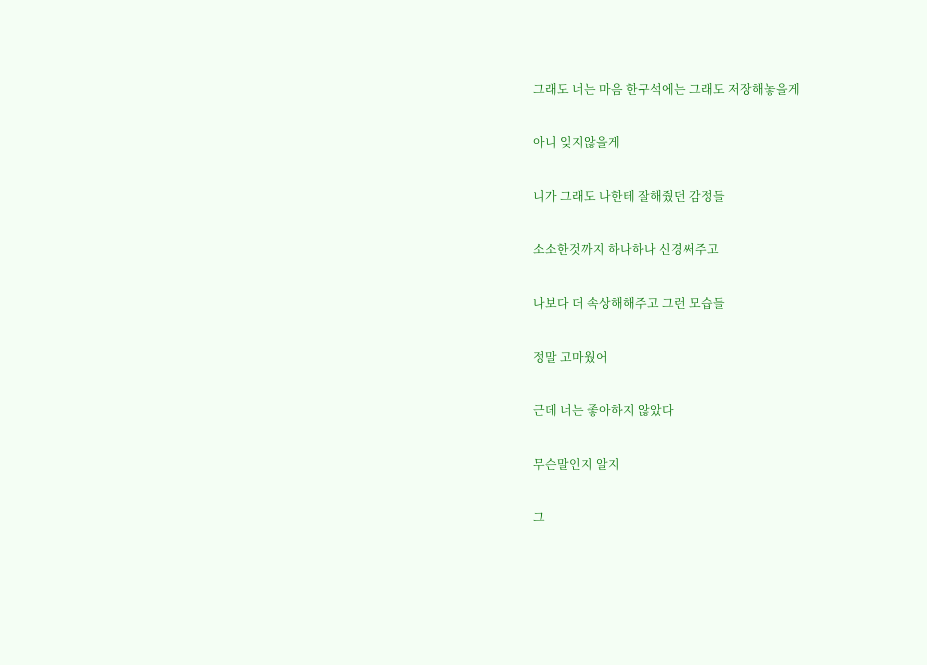그래도 너는 마음 한구석에는 그래도 저장해놓을게

아니 잊지않을게

니가 그래도 나한테 잘해줬던 감정들

소소한것까지 하나하나 신경써주고

나보다 더 속상해해주고 그런 모습들

정말 고마웠어

근데 너는 좋아하지 않았다

무슨말인지 알지

그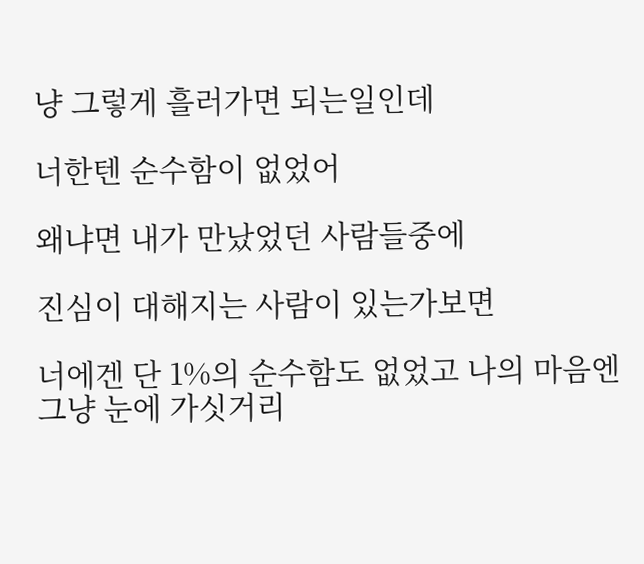냥 그렇게 흘러가면 되는일인데

너한텐 순수함이 없었어

왜냐면 내가 만났었던 사람들중에

진심이 대해지는 사람이 있는가보면

너에겐 단 1%의 순수함도 없었고 나의 마음엔 그냥 눈에 가싯거리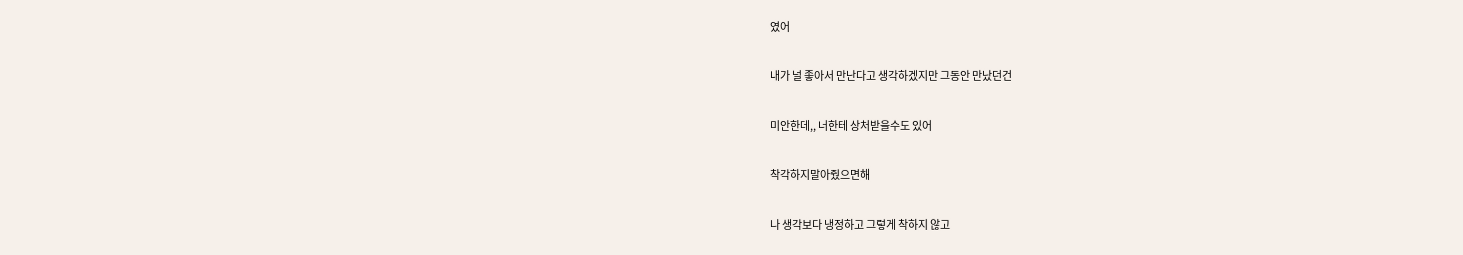였어

내가 널 좋아서 만난다고 생각하겠지만 그동안 만났던건

미안한데,, 너한테 상처받을수도 있어

착각하지말아줬으면해

나 생각보다 냉정하고 그렇게 착하지 않고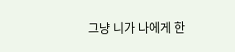그냥 니가 나에게 한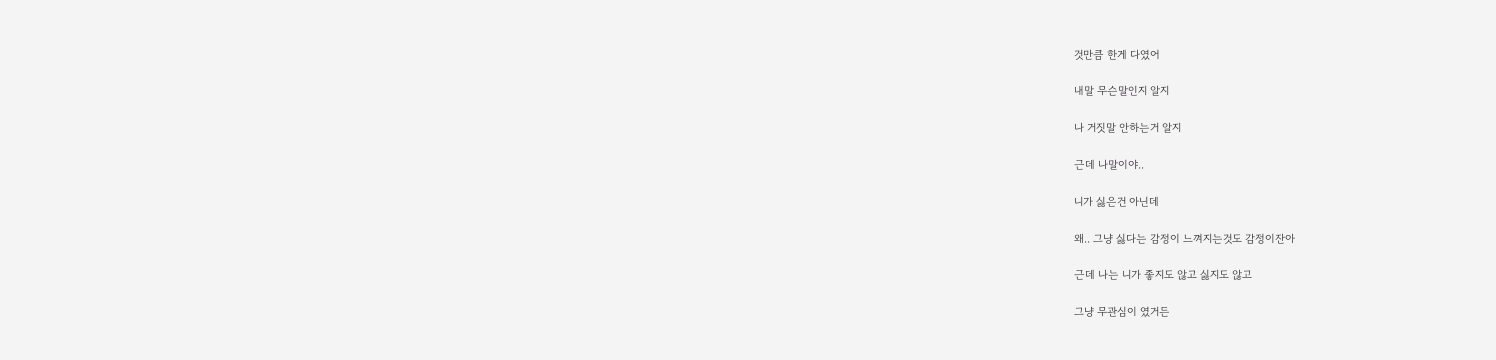것만큼 한게 다였어

내말 무슨말인지 알지

나 거짓말 안하는거 알지

근데 나말이야..

니가 싫은건 아닌데

왜.. 그냥 싫다는 감정이 느껴지는것도 감정이잔아

근데 나는 니가 좋지도 않고 싫지도 않고

그냥 무관심이 였거든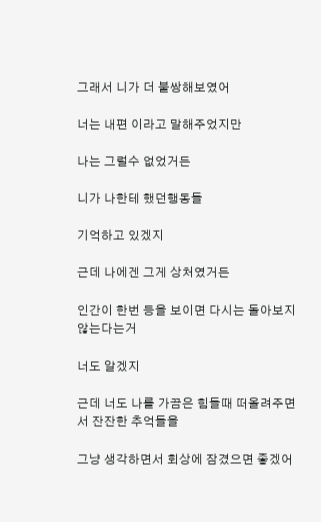그래서 니가 더 불쌍해보였어

너는 내편 이라고 말해주었지만

나는 그럴수 없었거든

니가 나한테 했던행동들

기억하고 있겠지

근데 나에겐 그게 상처였거든

인간이 한번 등을 보이면 다시는 돌아보지 않는다는거

너도 알겠지

근데 너도 나를 가끔은 힘들때 떠올려주면서 잔잔한 추억들을

그냥 생각하면서 회상에 잠겼으면 좋겠어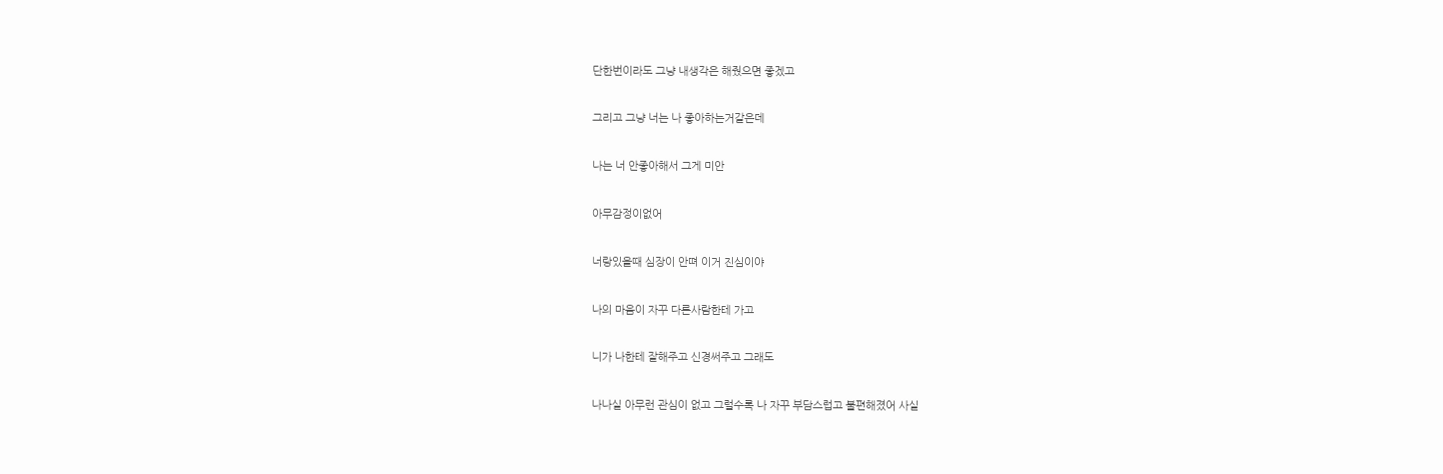단한번이라도 그냥 내생각은 해줬으면 좋겠고

그리고 그냥 너는 나 좋아하는거같은데

나는 너 안좋아해서 그게 미안

아무감정이없어

너랑있을때 심장이 안뗘 이거 진심이야

나의 마음이 자꾸 다른사람한테 가고

니가 나한테 잘해주고 신경써주고 그래도

나나실 아무런 관심이 없고 그럴수록 나 자꾸 부담스럽고 불편해졌어 사실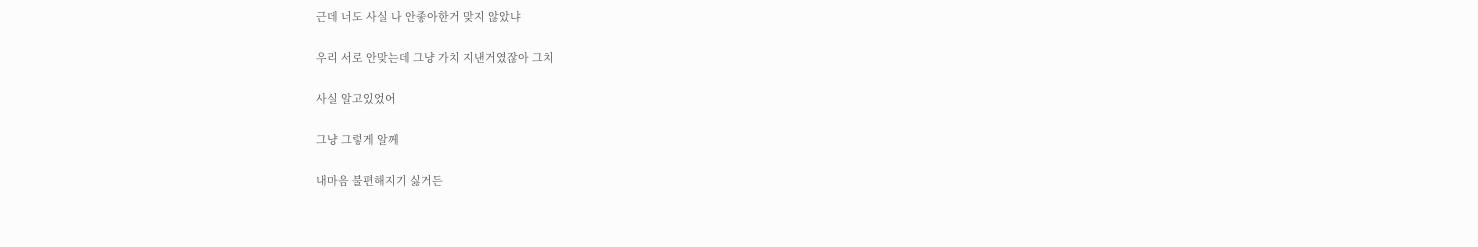근데 너도 사실 나 안좋아한거 맞지 않았냐

우리 서로 안맞는데 그냥 가치 지낸거였잖아 그치

사실 알고있었어

그냥 그렇게 알께

내마음 불편해지기 싫거든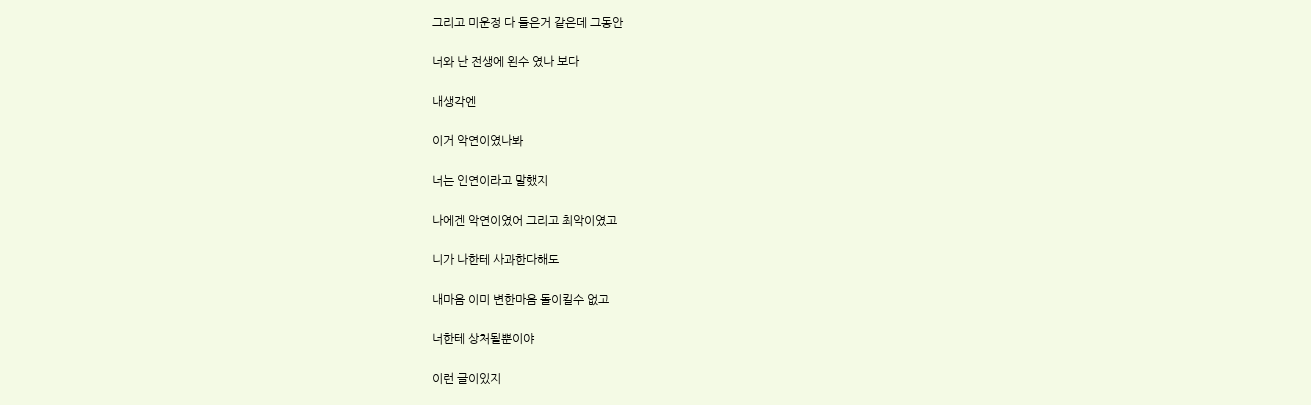그리고 미운정 다 들은거 같은데 그동안

너와 난 전생에 왼수 였나 보다

내생각엔

이거 악연이였나봐

너는 인연이라고 말했지

나에겐 악연이였어 그리고 최악이였고

니가 나한테 사과한다해도

내마음 이미 변한마음 돌이킬수 없고

너한테 상처될뿐이야

이런 글이있지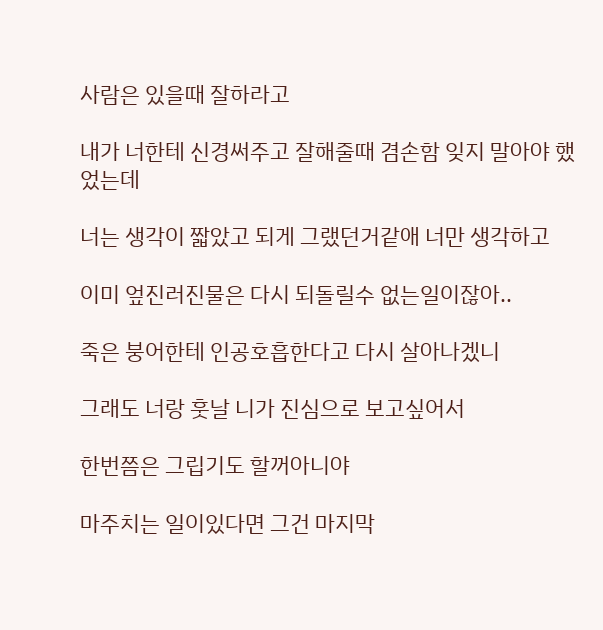사람은 있을때 잘하라고

내가 너한테 신경써주고 잘해줄때 겸손함 잊지 말아야 했었는데

너는 생각이 짧았고 되게 그랬던거같애 너만 생각하고

이미 엎진러진물은 다시 되돌릴수 없는일이잖아..

죽은 붕어한테 인공호흡한다고 다시 살아나겠니

그래도 너랑 훗날 니가 진심으로 보고싶어서

한번쯤은 그립기도 할꺼아니야

마주치는 일이있다면 그건 마지막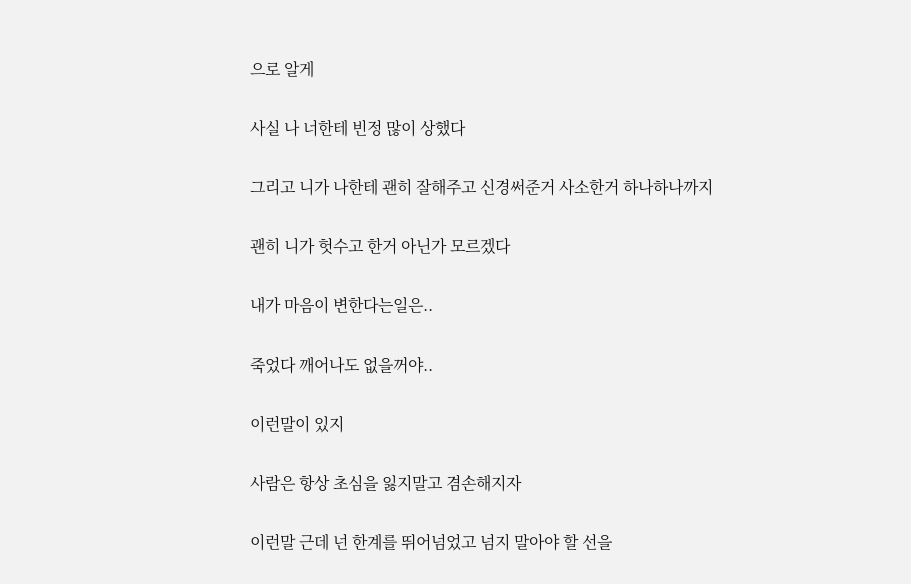으로 알게

사실 나 너한테 빈정 많이 상했다

그리고 니가 나한테 괜히 잘해주고 신경써준거 사소한거 하나하나까지

괜히 니가 헛수고 한거 아닌가 모르겠다

내가 마음이 변한다는일은..

죽었다 깨어나도 없을꺼야..

이런말이 있지

사람은 항상 초심을 잃지말고 겸손해지자

이런말 근데 넌 한계를 뛰어넘었고 넘지 말아야 할 선을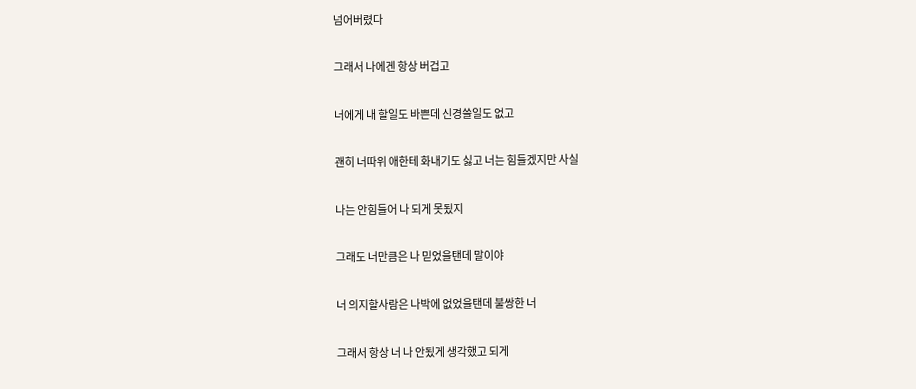넘어버렸다

그래서 나에겐 항상 버겁고

너에게 내 할일도 바쁜데 신경쓸일도 없고

괜히 너따위 애한테 화내기도 싫고 너는 힘들겠지만 사실

나는 안힘들어 나 되게 못됬지

그래도 너만큼은 나 믿었을탠데 말이야

너 의지할사람은 나박에 없었을탠데 불쌍한 너

그래서 항상 너 나 안됬게 생각했고 되게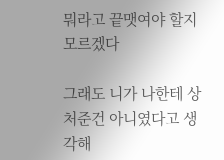뭐라고 끝맷여야 할지 모르겠다

그래도 니가 나한테 상처준건 아니였다고 생각해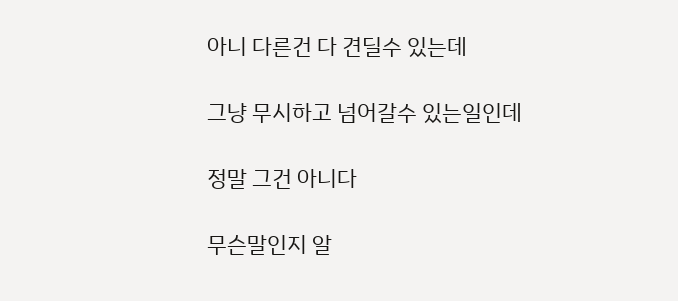아니 다른건 다 견딜수 있는데

그냥 무시하고 넘어갈수 있는일인데

정말 그건 아니다

무슨말인지 알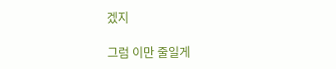겠지

그럼 이만 줄일게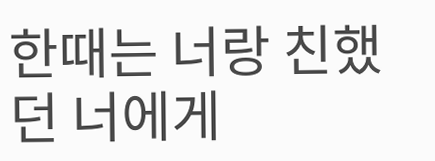한때는 너랑 친했던 너에게